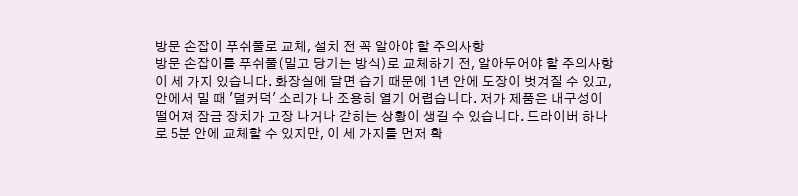방문 손잡이 푸쉬풀로 교체, 설치 전 꼭 알아야 할 주의사항
방문 손잡이를 푸쉬풀(밀고 당기는 방식)로 교체하기 전, 알아두어야 할 주의사항이 세 가지 있습니다. 화장실에 달면 습기 때문에 1년 안에 도장이 벗겨질 수 있고, 안에서 밀 때 '덜커덕' 소리가 나 조용히 열기 어렵습니다. 저가 제품은 내구성이 떨어져 잠금 장치가 고장 나거나 갇히는 상황이 생길 수 있습니다. 드라이버 하나로 5분 안에 교체할 수 있지만, 이 세 가지를 먼저 확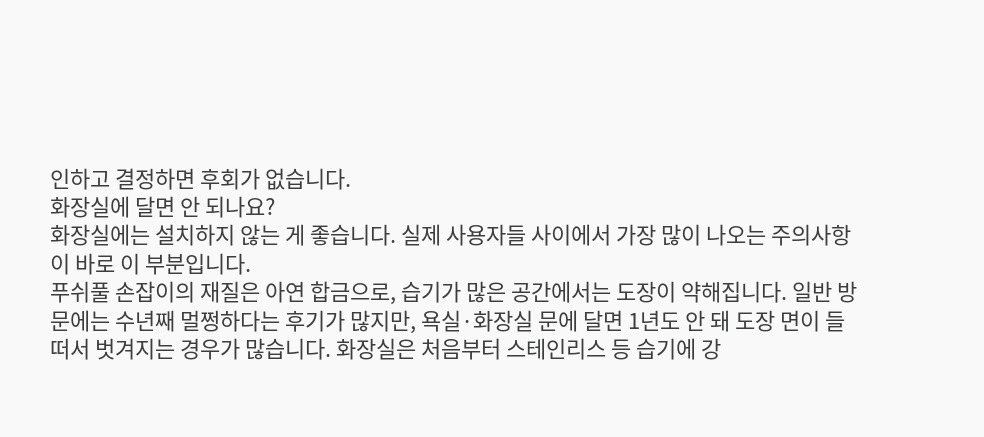인하고 결정하면 후회가 없습니다.
화장실에 달면 안 되나요?
화장실에는 설치하지 않는 게 좋습니다. 실제 사용자들 사이에서 가장 많이 나오는 주의사항이 바로 이 부분입니다.
푸쉬풀 손잡이의 재질은 아연 합금으로, 습기가 많은 공간에서는 도장이 약해집니다. 일반 방문에는 수년째 멀쩡하다는 후기가 많지만, 욕실·화장실 문에 달면 1년도 안 돼 도장 면이 들떠서 벗겨지는 경우가 많습니다. 화장실은 처음부터 스테인리스 등 습기에 강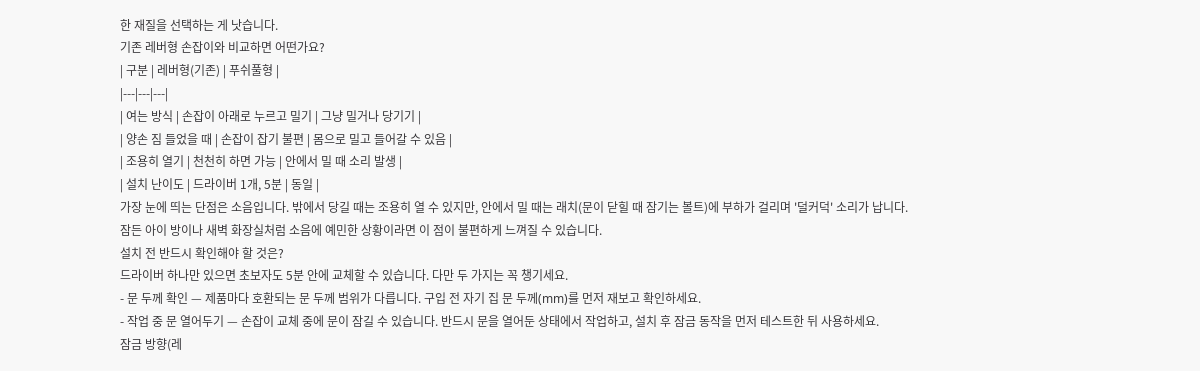한 재질을 선택하는 게 낫습니다.
기존 레버형 손잡이와 비교하면 어떤가요?
| 구분 | 레버형(기존) | 푸쉬풀형 |
|---|---|---|
| 여는 방식 | 손잡이 아래로 누르고 밀기 | 그냥 밀거나 당기기 |
| 양손 짐 들었을 때 | 손잡이 잡기 불편 | 몸으로 밀고 들어갈 수 있음 |
| 조용히 열기 | 천천히 하면 가능 | 안에서 밀 때 소리 발생 |
| 설치 난이도 | 드라이버 1개, 5분 | 동일 |
가장 눈에 띄는 단점은 소음입니다. 밖에서 당길 때는 조용히 열 수 있지만, 안에서 밀 때는 래치(문이 닫힐 때 잠기는 볼트)에 부하가 걸리며 '덜커덕' 소리가 납니다.
잠든 아이 방이나 새벽 화장실처럼 소음에 예민한 상황이라면 이 점이 불편하게 느껴질 수 있습니다.
설치 전 반드시 확인해야 할 것은?
드라이버 하나만 있으면 초보자도 5분 안에 교체할 수 있습니다. 다만 두 가지는 꼭 챙기세요.
- 문 두께 확인 — 제품마다 호환되는 문 두께 범위가 다릅니다. 구입 전 자기 집 문 두께(mm)를 먼저 재보고 확인하세요.
- 작업 중 문 열어두기 — 손잡이 교체 중에 문이 잠길 수 있습니다. 반드시 문을 열어둔 상태에서 작업하고, 설치 후 잠금 동작을 먼저 테스트한 뒤 사용하세요.
잠금 방향(레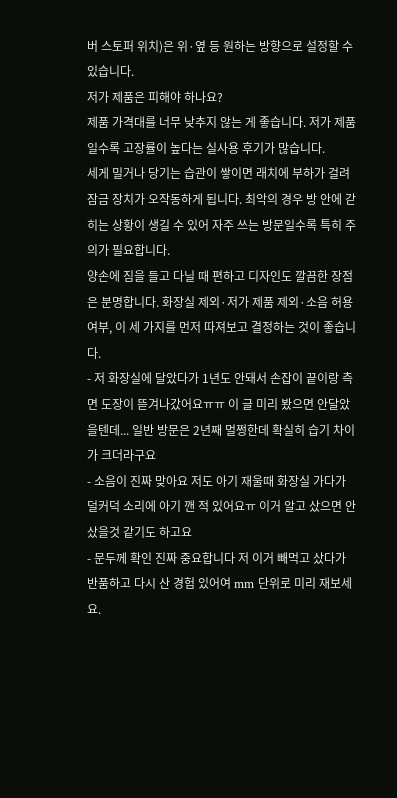버 스토퍼 위치)은 위·옆 등 원하는 방향으로 설정할 수 있습니다.
저가 제품은 피해야 하나요?
제품 가격대를 너무 낮추지 않는 게 좋습니다. 저가 제품일수록 고장률이 높다는 실사용 후기가 많습니다.
세게 밀거나 당기는 습관이 쌓이면 래치에 부하가 걸려 잠금 장치가 오작동하게 됩니다. 최악의 경우 방 안에 갇히는 상황이 생길 수 있어 자주 쓰는 방문일수록 특히 주의가 필요합니다.
양손에 짐을 들고 다닐 때 편하고 디자인도 깔끔한 장점은 분명합니다. 화장실 제외·저가 제품 제외·소음 허용 여부, 이 세 가지를 먼저 따져보고 결정하는 것이 좋습니다.
- 저 화장실에 달았다가 1년도 안돼서 손잡이 끝이랑 측면 도장이 뜯겨나갔어요ㅠㅠ 이 글 미리 봤으면 안달았을텐데... 일반 방문은 2년째 멀쩡한데 확실히 습기 차이가 크더라구요
- 소음이 진짜 맞아요 저도 아기 재울때 화장실 가다가 덜커덕 소리에 아기 깬 적 있어요ㅠ 이거 알고 샀으면 안샀을것 같기도 하고요
- 문두께 확인 진짜 중요합니다 저 이거 빼먹고 샀다가 반품하고 다시 산 경험 있어여 mm 단위로 미리 재보세요.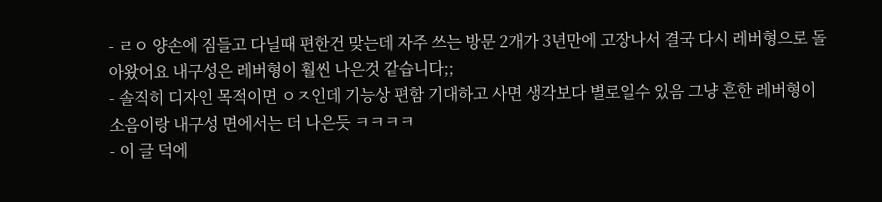- ㄹㅇ 양손에 짐들고 다닐때 편한건 맞는데 자주 쓰는 방문 2개가 3년만에 고장나서 결국 다시 레버형으로 돌아왔어요 내구성은 레버형이 훨씬 나은것 같습니다;;
- 솔직히 디자인 목적이면 ㅇㅈ인데 기능상 편함 기대하고 사면 생각보다 별로일수 있음 그냥 흔한 레버형이 소음이랑 내구성 면에서는 더 나은듯 ㅋㅋㅋㅋ
- 이 글 덕에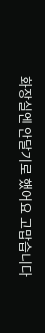화장실엔 안달기로 했어요 고맙습니다